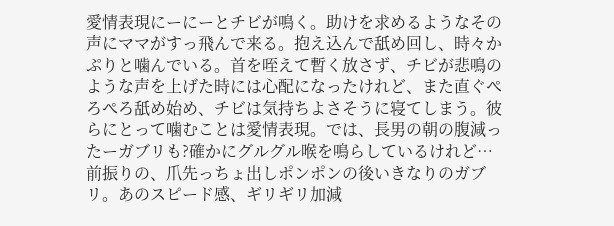愛情表現にーにーとチビが鳴く。助けを求めるようなその声にママがすっ飛んで来る。抱え込んで舐め回し、時々かぷりと噛んでいる。首を咥えて暫く放さず、チビが悲鳴のような声を上げた時には心配になったけれど、また直ぐぺろぺろ舐め始め、チビは気持ちよさそうに寝てしまう。彼らにとって噛むことは愛情表現。では、長男の朝の腹減ったーガブリも?確かにグルグル喉を鳴らしているけれど…前振りの、爪先っちょ出しポンポンの後いきなりのガブリ。あのスピード感、ギリギリ加減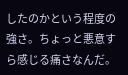したのかという程度の強さ。ちょっと悪意すら感じる痛さなんだ。